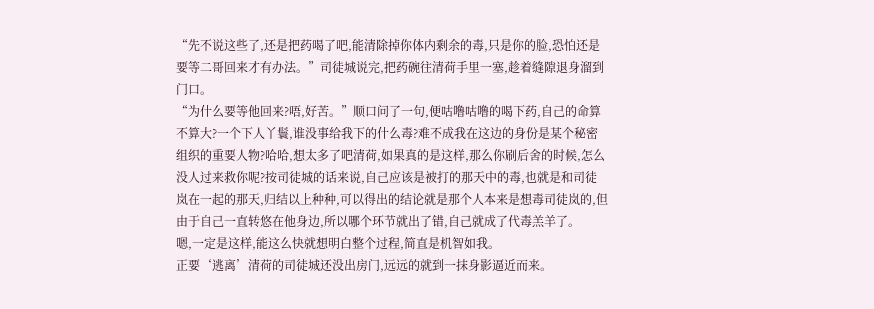“先不说这些了,还是把药喝了吧,能清除掉你体内剩余的毒,只是你的脸,恐怕还是要等二哥回来才有办法。”司徒城说完,把药碗往清荷手里一塞,趁着缝隙退身溜到门口。
“为什么要等他回来?唔,好苦。”顺口问了一句,便咕噜咕噜的喝下药,自己的命算不算大?一个下人丫鬟,谁没事给我下的什么毒?难不成我在这边的身份是某个秘密组织的重要人物?哈哈,想太多了吧清荷,如果真的是这样,那么你刷后舍的时候,怎么没人过来救你呢?按司徒城的话来说,自己应该是被打的那天中的毒,也就是和司徒岚在一起的那天,归结以上种种,可以得出的结论就是那个人本来是想毒司徒岚的,但由于自己一直转悠在他身边,所以哪个环节就出了错,自己就成了代毒羔羊了。
嗯,一定是这样,能这么快就想明白整个过程,简直是机智如我。
正要‘逃离’清荷的司徒城还没出房门,远远的就到一抹身影逼近而来。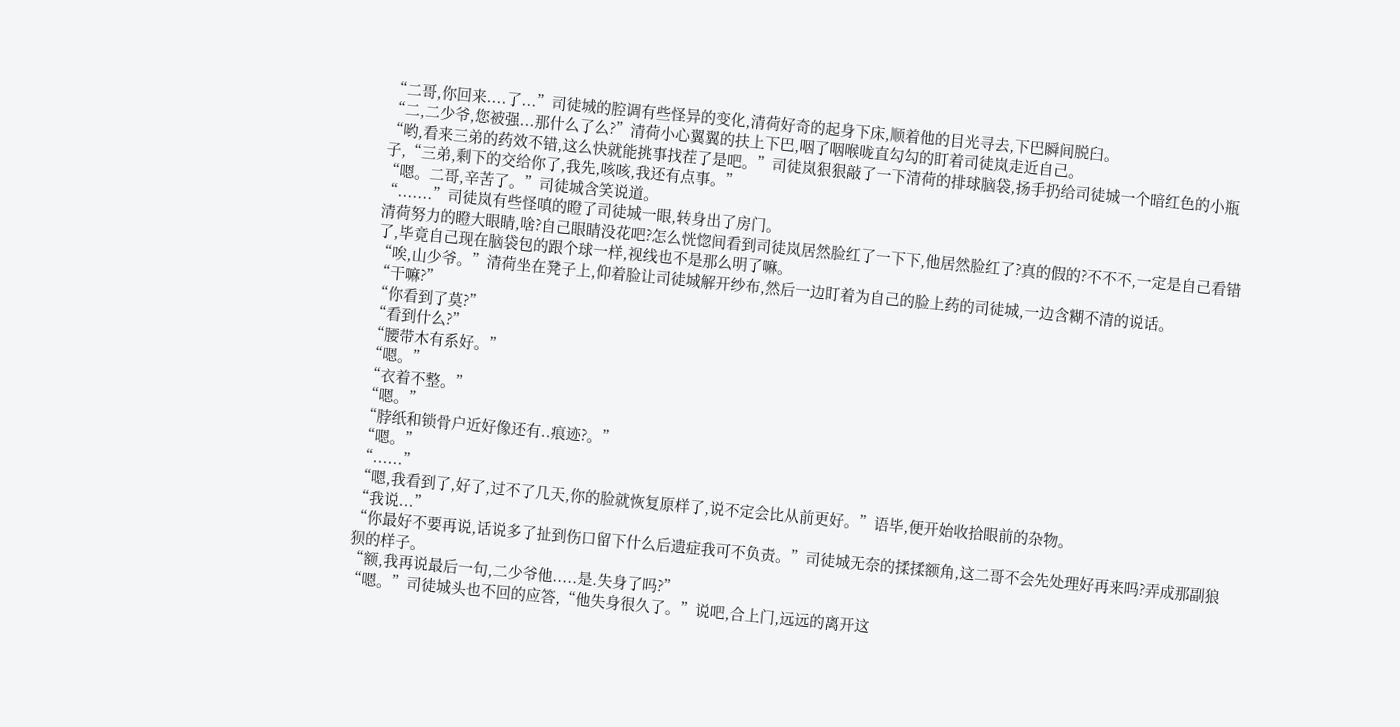“二哥,你回来....了...”司徒城的腔调有些怪异的变化,清荷好奇的起身下床,顺着他的目光寻去,下巴瞬间脱臼。
“二,二少爷,您被强...那什么了么?”清荷小心翼翼的扶上下巴,咽了咽喉咙直勾勾的盯着司徒岚走近自己。
“哟,看来三弟的药效不错,这么快就能挑事找茬了是吧。”司徒岚狠狠敲了一下清荷的排球脑袋,扬手扔给司徒城一个暗红色的小瓶子,“三弟,剩下的交给你了,我先,咳咳,我还有点事。”
“嗯。二哥,辛苦了。”司徒城含笑说道。
“.......”司徒岚有些怪嗔的瞪了司徒城一眼,转身出了房门。
清荷努力的瞪大眼睛,啥?自己眼睛没花吧?怎么恍惚间看到司徒岚居然脸红了一下下,他居然脸红了?真的假的?不不不,一定是自己看错了,毕竟自己现在脑袋包的跟个球一样,视线也不是那么明了嘛。
“唉,山少爷。”清荷坐在凳子上,仰着脸让司徒城解开纱布,然后一边盯着为自己的脸上药的司徒城,一边含糊不清的说话。
“干嘛?”
“你看到了莫?”
“看到什么?”
“腰带木有系好。”
“嗯。”
“衣着不整。”
“嗯。”
“脖纸和锁骨户近好像还有..痕迹?。”
“嗯。”
“......”
“嗯,我看到了,好了,过不了几天,你的脸就恢复原样了,说不定会比从前更好。”语毕,便开始收拾眼前的杂物。
“我说...”
“你最好不要再说,话说多了扯到伤口留下什么后遗症我可不负责。”司徒城无奈的揉揉额角,这二哥不会先处理好再来吗?弄成那副狼狈的样子。
“额,我再说最后一句,二少爷他.....是.失身了吗?”
“嗯。”司徒城头也不回的应答,“他失身很久了。”说吧,合上门,远远的离开这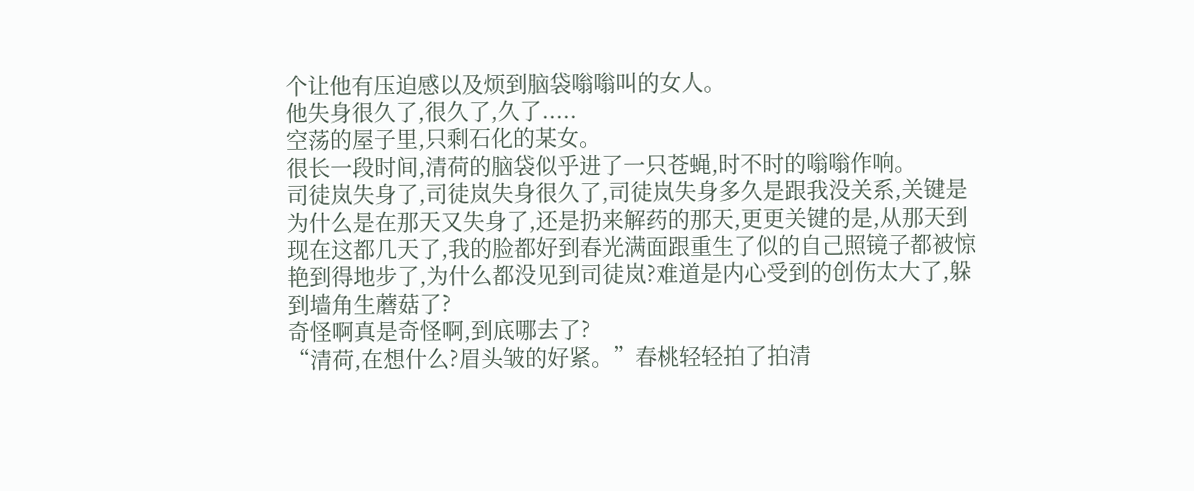个让他有压迫感以及烦到脑袋嗡嗡叫的女人。
他失身很久了,很久了,久了.....
空荡的屋子里,只剩石化的某女。
很长一段时间,清荷的脑袋似乎进了一只苍蝇,时不时的嗡嗡作响。
司徒岚失身了,司徒岚失身很久了,司徒岚失身多久是跟我没关系,关键是为什么是在那天又失身了,还是扔来解药的那天,更更关键的是,从那天到现在这都几天了,我的脸都好到春光满面跟重生了似的自己照镜子都被惊艳到得地步了,为什么都没见到司徒岚?难道是内心受到的创伤太大了,躲到墙角生蘑菇了?
奇怪啊真是奇怪啊,到底哪去了?
“清荷,在想什么?眉头皱的好紧。”春桃轻轻拍了拍清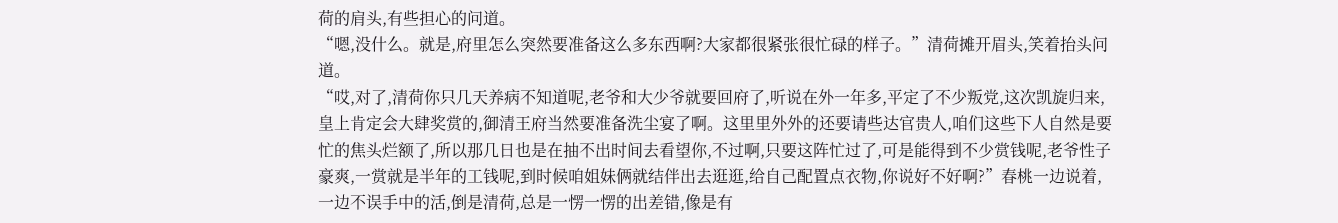荷的肩头,有些担心的问道。
“嗯,没什么。就是,府里怎么突然要准备这么多东西啊?大家都很紧张很忙碌的样子。”清荷摊开眉头,笑着抬头问道。
“哎,对了,清荷你只几天养病不知道呢,老爷和大少爷就要回府了,听说在外一年多,平定了不少叛党,这次凯旋归来,皇上肯定会大肆奖赏的,御清王府当然要准备洗尘宴了啊。这里里外外的还要请些达官贵人,咱们这些下人自然是要忙的焦头烂额了,所以那几日也是在抽不出时间去看望你,不过啊,只要这阵忙过了,可是能得到不少赏钱呢,老爷性子豪爽,一赏就是半年的工钱呢,到时候咱姐妹俩就结伴出去逛逛,给自己配置点衣物,你说好不好啊?”春桃一边说着,一边不误手中的活,倒是清荷,总是一愣一愣的出差错,像是有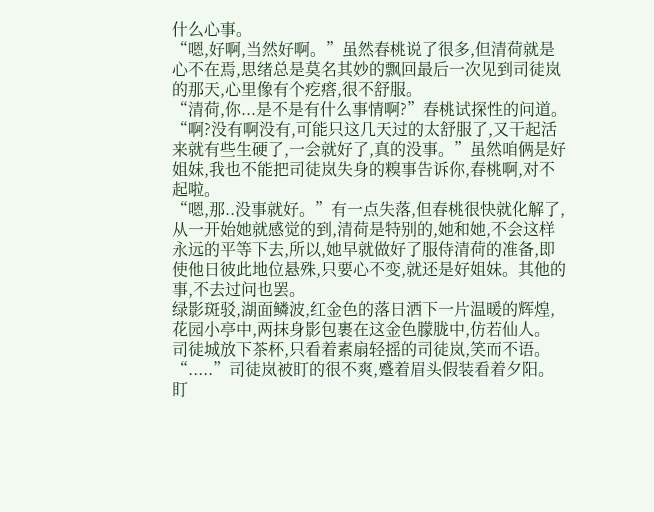什么心事。
“嗯,好啊,当然好啊。”虽然春桃说了很多,但清荷就是心不在焉,思绪总是莫名其妙的飘回最后一次见到司徒岚的那天,心里像有个疙瘩,很不舒服。
“清荷,你...是不是有什么事情啊?”春桃试探性的问道。
“啊?没有啊没有,可能只这几天过的太舒服了,又干起活来就有些生硬了,一会就好了,真的没事。”虽然咱俩是好姐妹,我也不能把司徒岚失身的糗事告诉你,春桃啊,对不起啦。
“嗯,那..没事就好。”有一点失落,但春桃很快就化解了,从一开始她就感觉的到,清荷是特别的,她和她,不会这样永远的平等下去,所以,她早就做好了服侍清荷的准备,即使他日彼此地位悬殊,只要心不变,就还是好姐妹。其他的事,不去过问也罢。
绿影斑驳,湖面鳞波,红金色的落日洒下一片温暖的辉煌,花园小亭中,两抹身影包裹在这金色朦胧中,仿若仙人。
司徒城放下茶杯,只看着素扇轻摇的司徒岚,笑而不语。
“.....”司徒岚被盯的很不爽,蹙着眉头假装看着夕阳。
盯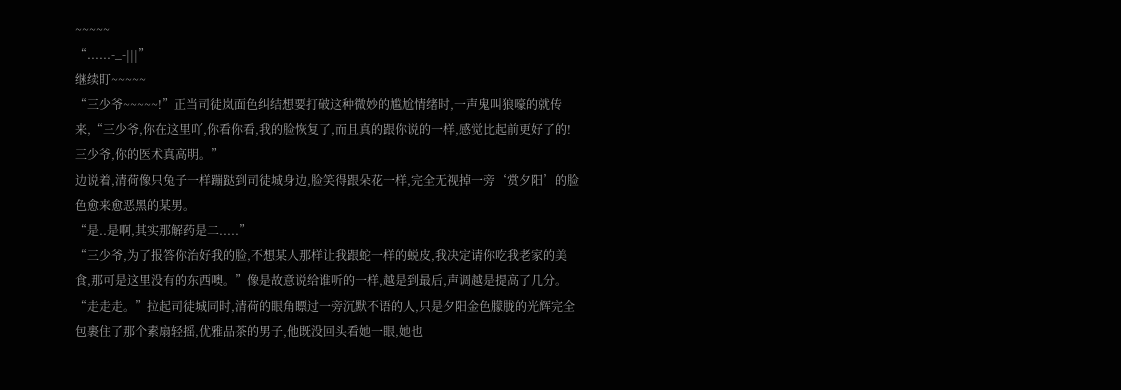~~~~~
“......-_-|||”
继续盯~~~~~
“三少爷~~~~~!”正当司徒岚面色纠结想要打破这种微妙的尴尬情绪时,一声鬼叫狼嚎的就传来,“三少爷,你在这里吖,你看你看,我的脸恢复了,而且真的跟你说的一样,感觉比起前更好了的!三少爷,你的医术真高明。”
边说着,清荷像只兔子一样蹦跶到司徒城身边,脸笑得跟朵花一样,完全无视掉一旁‘赏夕阳’的脸色愈来愈恶黑的某男。
“是..是啊,其实那解药是二.....”
“三少爷,为了报答你治好我的脸,不想某人那样让我跟蛇一样的蜕皮,我决定请你吃我老家的美食,那可是这里没有的东西噢。”像是故意说给谁听的一样,越是到最后,声调越是提高了几分。
“走走走。”拉起司徒城同时,清荷的眼角瞟过一旁沉默不语的人,只是夕阳金色朦胧的光辉完全包裹住了那个素扇轻摇,优雅品茶的男子,他既没回头看她一眼,她也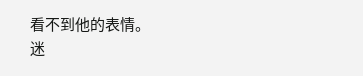看不到他的表情。
迷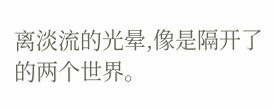离淡流的光晕,像是隔开了的两个世界。